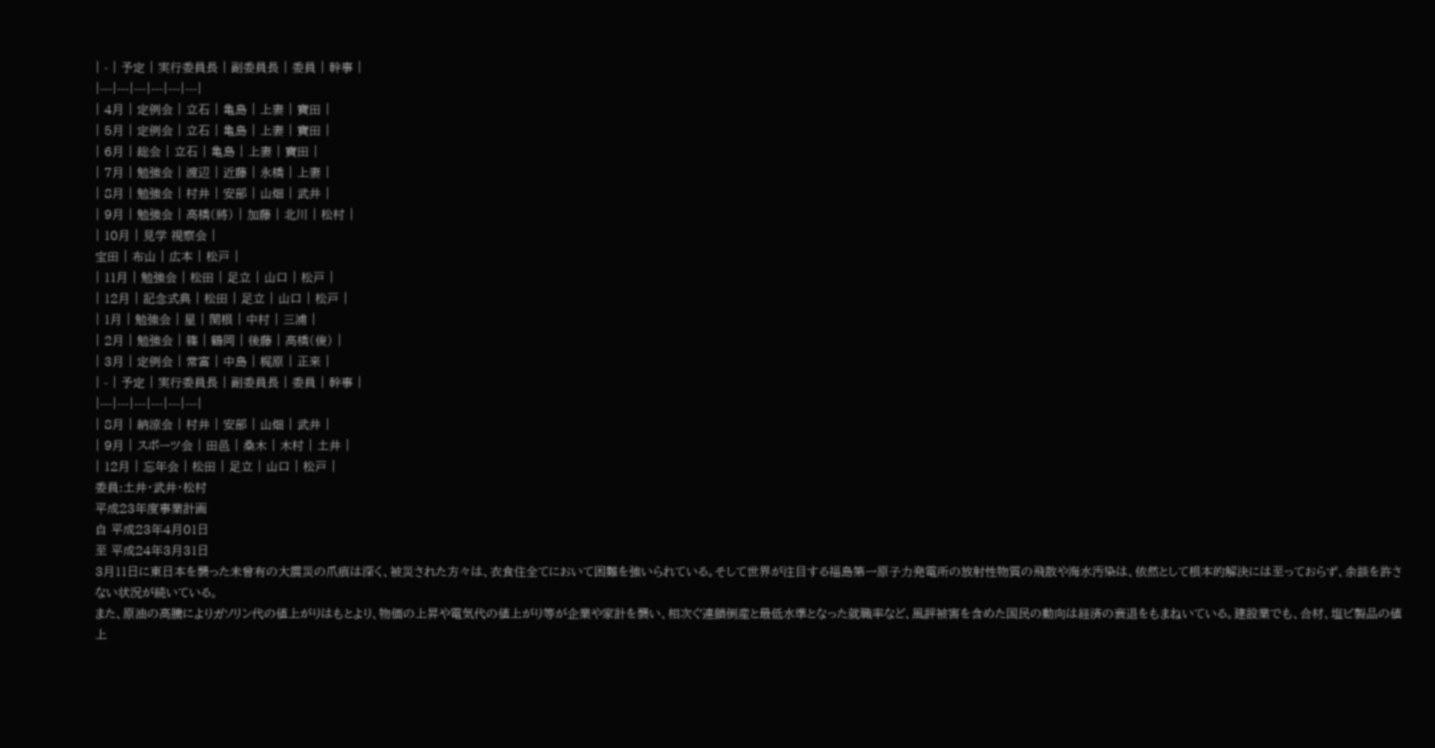| - | 予定 | 実行委員長 | 副委員長 | 委員 | 幹事 |
|---|---|---|---|---|---|
| 4月 | 定例会 | 立石 | 亀島 | 上妻 | 寶田 |
| 5月 | 定例会 | 立石 | 亀島 | 上妻 | 寶田 |
| 6月 | 総会 | 立石 | 亀島 | 上妻 | 寶田 |
| 7月 | 勉強会 | 渡辺 | 近藤 | 永橋 | 上妻 |
| 8月 | 勉強会 | 村井 | 安部 | 山畑 | 武井 |
| 9月 | 勉強会 | 高橋(將) | 加藤 | 北川 | 松村 |
| 10月 | 見学 視察会 |
宝田 | 布山 | 広本 | 松戸 |
| 11月 | 勉強会 | 松田 | 足立 | 山口 | 松戸 |
| 12月 | 記念式典 | 松田 | 足立 | 山口 | 松戸 |
| 1月 | 勉強会 | 星 | 関根 | 中村 | 三浦 |
| 2月 | 勉強会 | 篠 | 鶴岡 | 後藤 | 高橋(俊) |
| 3月 | 定例会 | 常富 | 中島 | 梶原 | 正来 |
| - | 予定 | 実行委員長 | 副委員長 | 委員 | 幹事 |
|---|---|---|---|---|---|
| 8月 | 納涼会 | 村井 | 安部 | 山畑 | 武井 |
| 9月 | スポーツ会 | 田邑 | 桑木 | 木村 | 土井 |
| 12月 | 忘年会 | 松田 | 足立 | 山口 | 松戸 |
委員:土井・武井・松村
平成23年度事業計画
自 平成23年4月01日
至 平成24年3月31日
3月11日に東日本を襲った未曾有の大震災の爪痕は深く、被災された方々は、衣食住全てにおいて困難を強いられている。そして世界が注目する福島第一原子力発電所の放射性物質の飛散や海水汚染は、依然として根本的解決には至っておらず、余談を許さない状況が続いている。
また、原油の高騰によりガソリン代の値上がりはもとより、物価の上昇や電気代の値上がり等が企業や家計を襲い、相次ぐ連鎖倒産と最低水準となった就職率など、風評被害を含めた国民の動向は経済の衰退をもまねいている。建設業でも、合材、塩ビ製品の値上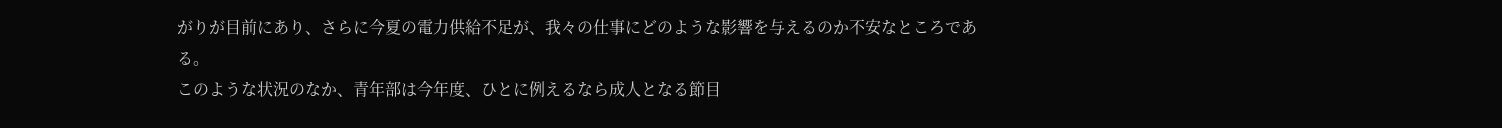がりが目前にあり、さらに今夏の電力供給不足が、我々の仕事にどのような影響を与えるのか不安なところである。
このような状況のなか、青年部は今年度、ひとに例えるなら成人となる節目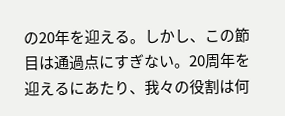の20年を迎える。しかし、この節目は通過点にすぎない。20周年を迎えるにあたり、我々の役割は何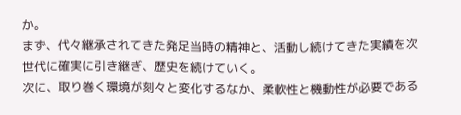か。
まず、代々継承されてきた発足当時の精神と、活動し続けてきた実績を次世代に確実に引き継ぎ、歴史を続けていく。
次に、取り巻く環境が刻々と変化するなか、柔軟性と機動性が必要である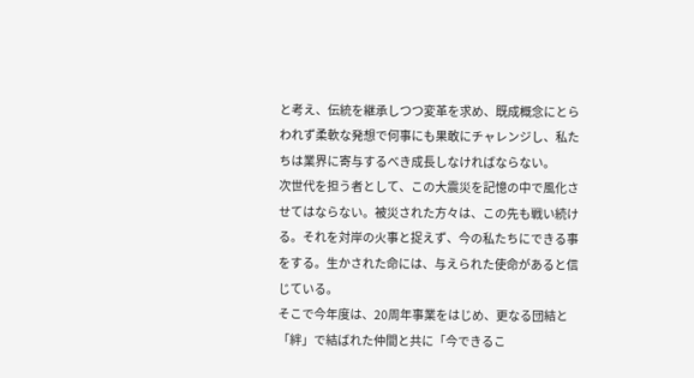と考え、伝統を継承しつつ変革を求め、既成概念にとらわれず柔軟な発想で何事にも果敢にチャレンジし、私たちは業界に寄与するべき成長しなければならない。
次世代を担う者として、この大震災を記憶の中で風化させてはならない。被災された方々は、この先も戦い続ける。それを対岸の火事と捉えず、今の私たちにできる事をする。生かされた命には、与えられた使命があると信じている。
そこで今年度は、20周年事業をはじめ、更なる団結と「絆」で結ばれた仲間と共に「今できるこ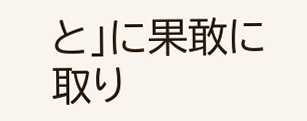と」に果敢に取り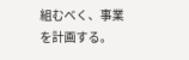組むべく、事業を計画する。